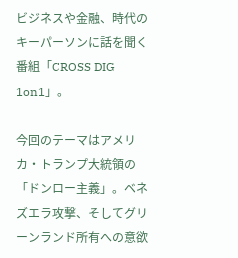ビジネスや金融、時代のキーパーソンに話を聞く番組「CROSS DIG 1on1」。

今回のテーマはアメリカ・トランプ大統領の「ドンロー主義」。ベネズエラ攻撃、そしてグリーンランド所有への意欲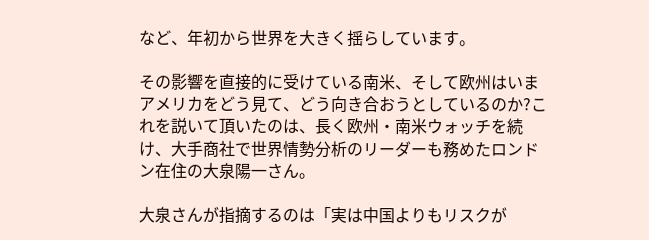など、年初から世界を大きく揺らしています。

その影響を直接的に受けている南米、そして欧州はいまアメリカをどう見て、どう向き合おうとしているのか?これを説いて頂いたのは、長く欧州・南米ウォッチを続け、大手商社で世界情勢分析のリーダーも務めたロンドン在住の大泉陽一さん。

大泉さんが指摘するのは「実は中国よりもリスクが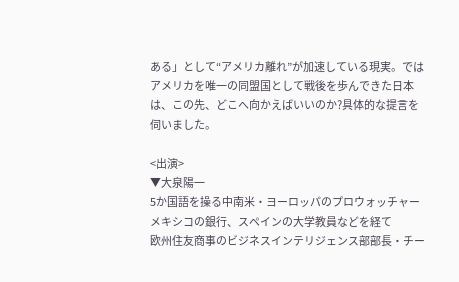ある」として“アメリカ離れ”が加速している現実。ではアメリカを唯一の同盟国として戦後を歩んできた日本は、この先、どこへ向かえばいいのか?具体的な提言を伺いました。

<出演>
▼大泉陽一
5か国語を操る中南米・ヨーロッパのプロウォッチャー
メキシコの銀行、スペインの大学教員などを経て
欧州住友商事のビジネスインテリジェンス部部長・チー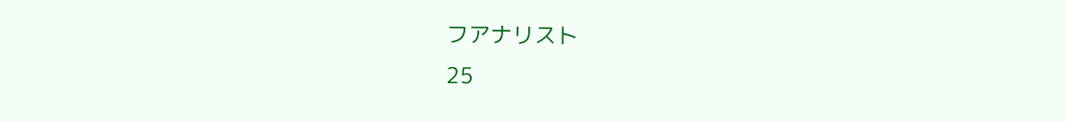フアナリスト
25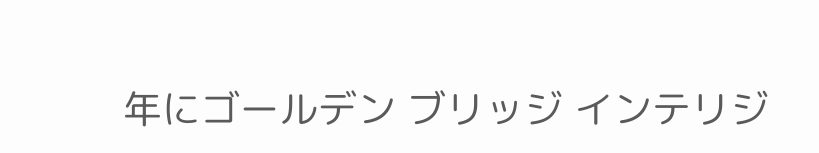年にゴールデン ブリッジ インテリジ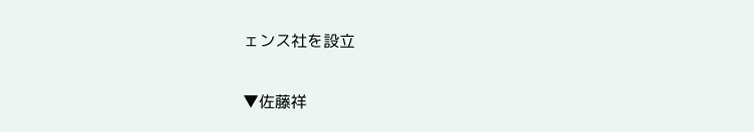ェンス社を設立

▼佐藤祥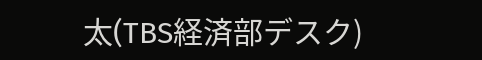太(TBS経済部デスク)